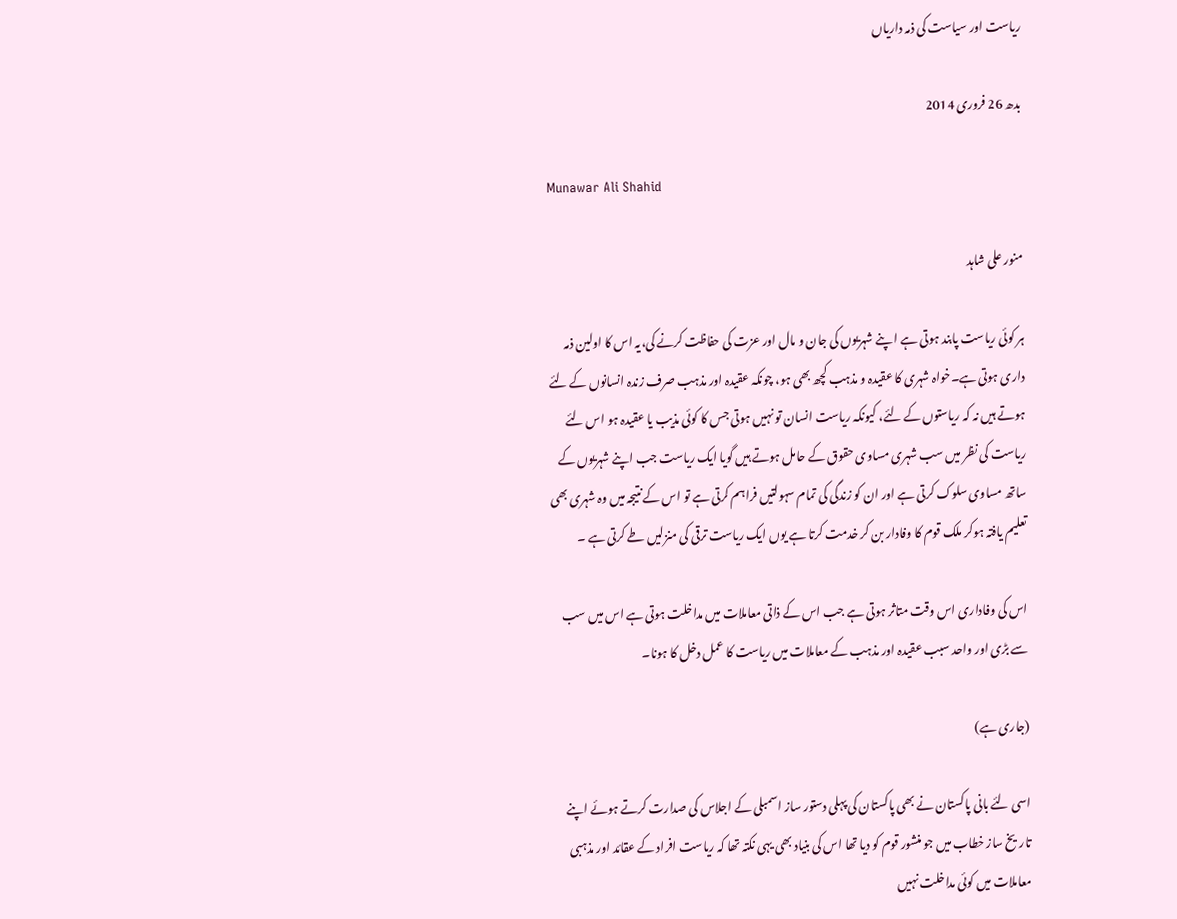ریاست اور سیاست کی ذمہ داریاں

بدھ 26 فروری 2014

Munawar Ali Shahid

منور علی شاہد

ہر کوئی ریاست پابند ہوتی ہے ا پنے شہریوں کی جان و مال اور عزت کی حفاظت کرنے کی،یہ اس کا اولین ذمہ داری ہوتی ہے۔خواہ شہری کا عقیدہ و مذہب کچھ بھی ہو، چونکہ عقیدہ اور مذہب صرف زندہ انسانوں کے لئے ہوتے ہیں نہ کہ ریاستوں کے لئے، کیونکہ ریاست انسان تو نہیں ہوتی جس کا کوئی مذیب یا عقیدہ ہو اس لئے ریاست کی نظر میں سب شہری مساوی حقوق کے حامل ہوتے ہیں گویا ایک ریاست جب اپنے شہریوں کے ساتھ مساوی سلوک کرتی ہے اور ان کو زندگی کی تمام سہولتیں فراہم کرتی ہے تو اس کے نتیجہ میں وہ شہری بھی تعلیم یافتہ ہوکر ملک قوم کا وفادار بن کر خدمت کرتا ہے یوں ایک ریاست ترقی کی منزلیں طے کرتی ہے ۔

اس کی وفاداری اس وقت متاثر ہوتی ہے جب اس کے ذاتی معاملات میں مداخلت ہوتی ہے اس میں سب سے بڑی اور واحد سبب عقیدہ اور مذہب کے معاملات میں ریاست کا عمل دخل کا ہونا۔

(جاری ہے)

اسی لئے بانی پاکستان نے بھی پاکستان کی پہلی دستور ساز اسمبلی کے اجلاس کی صدارت کرتے ہوئے اپنے تاریخ ساز خطاب میں جو منشور قوم کو دیا تھا اس کی بنیاد بھی یہی نکتہ تھا کہ ریاست افراد کے عقائد اور مذہبی معاملات میں کوئی مداخلت نہیں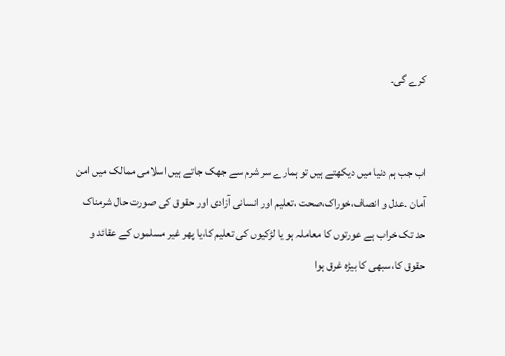کرے گی۔


اب جب ہم دنیا میں دیکھتے ہیں تو ہمارے سر شرم سے جھک جاتے ہیں اسلامی ممالک میں امن آمان ۔عدل و انصاف،خوراک،صحت ،تعلیم اور انسانی آزادی اور حقوق کی صورت حال شرمناک حد تک خراب ہے عورتوں کا معاملہ ہو یا لڑکیوں کی تعلیم کا،یا پھر غیر مسلموں کے عقائد و حقوق کا،سبھی کا بیڑہ غرق ہوا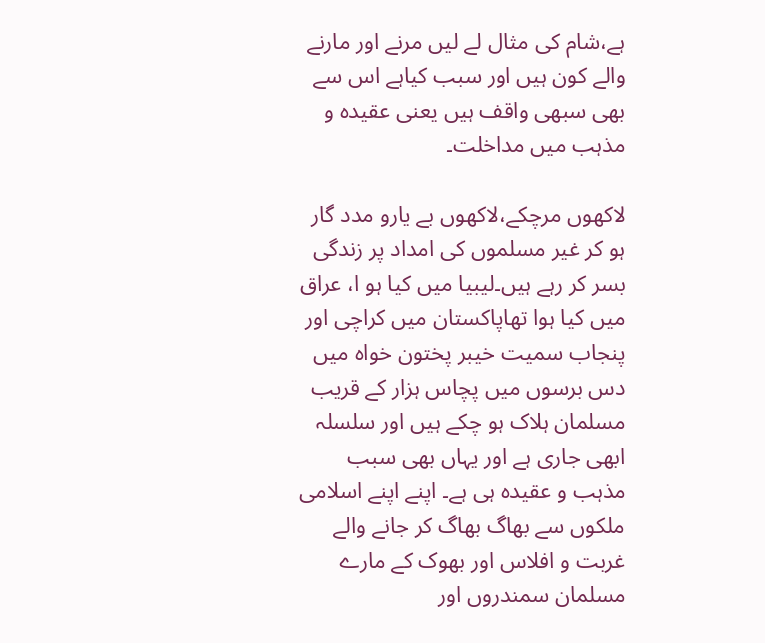ہے،شام کی مثال لے لیں مرنے اور مارنے والے کون ہیں اور سبب کیاہے اس سے بھی سبھی واقف ہیں یعنی عقیدہ و مذہب میں مداخلت۔

لاکھوں مرچکے،لاکھوں بے یارو مدد گار ہو کر غیر مسلموں کی امداد پر زندگی بسر کر رہے ہیں۔لیبیا میں کیا ہو ا، عراق میں کیا ہوا تھاپاکستان میں کراچی اور پنجاب سمیت خیبر پختون خواہ میں دس برسوں میں پچاس ہزار کے قریب مسلمان ہلاک ہو چکے ہیں اور سلسلہ ابھی جاری ہے اور یہاں بھی سبب مذہب و عقیدہ ہی ہے۔ اپنے اپنے اسلامی ملکوں سے بھاگ بھاگ کر جانے والے غربت و افلاس اور بھوک کے مارے مسلمان سمندروں اور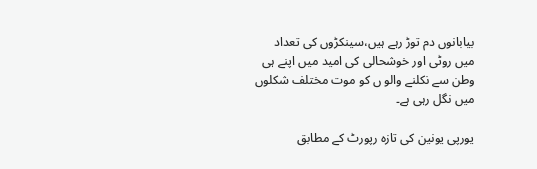بیابانوں دم توڑ رہے ہیں،سینکڑوں کی تعداد میں روٹی اور خوشحالی کی امید میں اپنے ہی وطن سے نکلنے والو ں کو موت مختلف شکلوں میں نگل رہی ہے۔

یورپی یونین کی تازہ رپورٹ کے مطابق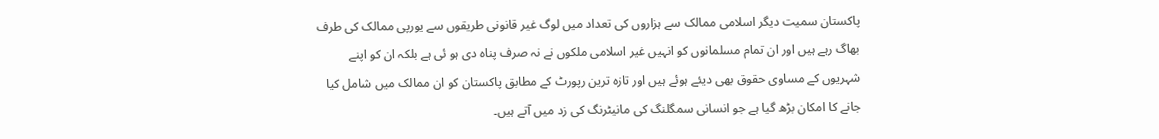پاکستان سمیت دیگر اسلامی ممالک سے ہزاروں کی تعداد میں لوگ غیر قانونی طریقوں سے یورپی ممالک کی طرف بھاگ رہے ہیں اور ان تمام مسلمانوں کو انہیں غیر اسلامی ملکوں نے نہ صرف پناہ دی ہو ئی ہے بلکہ ان کو اپنے شہریوں کے مساوی حقوق بھی دیئے ہوئے ہیں اور تازہ ترین رپورٹ کے مطابق پاکستان کو ان ممالک میں شامل کیا جانے کا امکان بڑھ گیا ہے جو انسانی سمگلنگ کی مانیٹرنگ کی زد میں آتے ہیں۔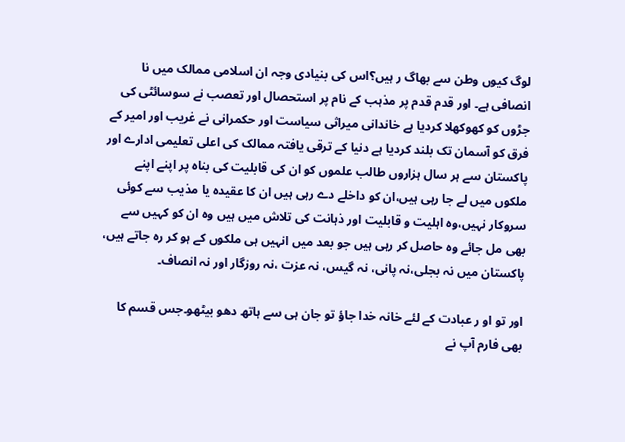لوگ کیوں وطن سے بھاگ ر ہیں؟اس کی بنیادی وجہ ان اسلامی ممالک میں نا انصافی ہے۔ اور قدم قدم پر مذہب کے نام پر استحصال اور تعصب نے سوسائٹی کی جڑوں کو کھوکھلا کردیا ہے خاندانی میراثی سیاست اور حکمرانی نے غریب اور امیر کے فرق کو آسمان تک بلند کردیا ہے دنیا کے ترقی یافتہ ممالک کی اعلی تعلیمی ادارے اور پاکستان سے ہر سال ہزاروں طالب علموں کو ان کی قابلیت کی بناہ پر اپنے اپنے ملکوں میں لے جا رہی ہیں،ان کو داخلے دے رہی ہیں ان کا عقیدہ یا مذیب سے کوئی سروکار نہیں،وہ اہلیت و قابلیت اور ذہانت کی تلاش میں ہیں وہ ان کو کہیں سے بھی مل جائے وہ حاصل کر رہی ہیں جو بعد میں انہیں ہی ملکوں کے ہو کر رہ جاتے ہیں، پاکستان میں نہ بجلی،نہ پانی، نہ گیس، نہ عزت ،نہ روزگار اور نہ انصاف۔

اور تو او ر عبادت کے لئے خانہ خدا جاؤ تو جان ہی سے ہاتھ دھو بیٹھو۔جس قسم کا بھی فارم آپ نے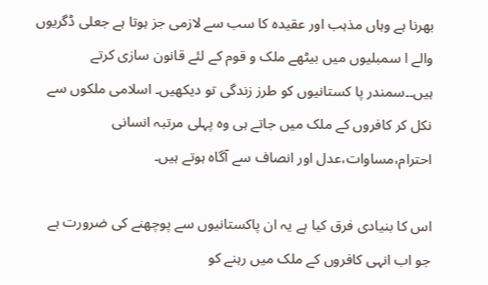بھرنا ہے وہاں مذہب اور عقیدہ کا سب سے لازمی جز ہوتا ہے جعلی ڈگریوں والے ا سمبلیوں میں بیٹھے ملک و قوم کے لئے قانون سازی کرتے ہیں۔۔سمندر پا کستانیوں کو طرز زندگی تو دیکھیں۔ اسلامی ملکوں سے نکل کر کافروں کے ملک میں جاتے ہی وہ پہلی مرتبہ انسانی احترام،مساوات،عدل اور انصاف سے آگاہ ہوتے ہیں۔

اس کا بنیادی فرق کیا ہے یہ ان پاکستانیوں سے پوچھنے کی ضرورت ہے جو اب انہی کافروں کے ملک میں رہنے کو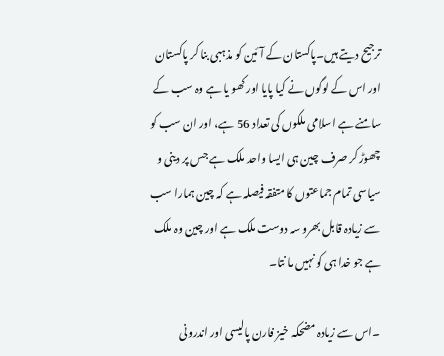ترجیح دیتے ہیں۔پاکستان کے آئین کو مذہبی بنا کر پاکستان اور اس کے لوگوں نے کیا پایا اور کھو یا ہے وہ سب کے سامنے ہے اسلامی ملکوں کی تعداد 56 ہے، اور ان سب کو چھوڑ کر صرف چین ہی ایسا واحد ملک ہے جس پر دینی و سیاسی تمام جماعتوں کا متفقہ فیصلہ ہے کہ چین ہمارا سب سے زیادہ قابل بھرو سہ دوست ملک ہے اور چین وہ ملک ہے جو خدا ہی کو نہیں ما نتا۔

۔اس سے زیادہ مضحکہ خیز فارن پالیسی اور اندرونی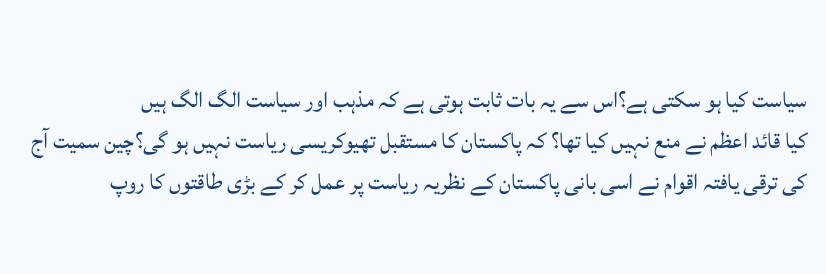سیاست کیا ہو سکتی ہے؟اس سے یہ بات ثابت ہوتی ہے کہ مذہب اور سیاست الگ الگ ہیں
کیا قائد اعظم نے منع نہیں کیا تھا؟ کہ پاکستان کا مستقبل تھیوکریسی ریاست نہیں ہو گی؟چین سمیت آج کی ترقی یافتہ اقوام نے اسی بانی پاکستان کے نظریہ ریاست پر عمل کر کے بڑی طاقتوں کا روپ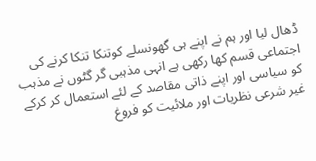ڈھال لیا اور ہم نے اپنے ہی گھونسلے کوتنکا تنکا کرنے کی اجتماعی قسم کھا رکھی ہے انہی مذہبی گر گٹوں نے مذہب کو سیاسی اور اپنے ذاتی مقاصد کے لئے استعمال کر کرکے غیر شرعی نظریات اور ملائیت کو فروغ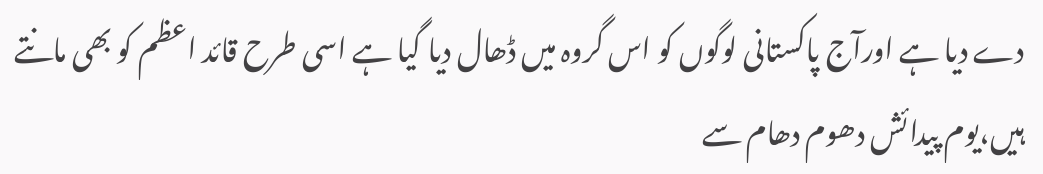دے دیا ہے اورآج پاکستانی لوگوں کو اس گروہ میں ڈھال دیا گیا ہے اسی طرح قائد اعظم کو بھی مانتے ہیں،یوم پیدائش دھوم دھام سے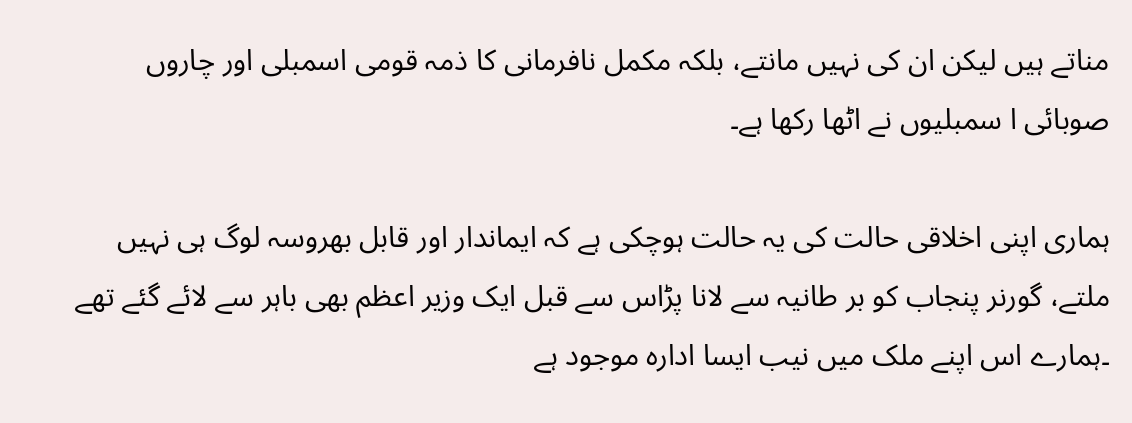مناتے ہیں لیکن ان کی نہیں مانتے، بلکہ مکمل نافرمانی کا ذمہ قومی اسمبلی اور چاروں صوبائی ا سمبلیوں نے اٹھا رکھا ہے۔

ہماری اپنی اخلاقی حالت کی یہ حالت ہوچکی ہے کہ ایماندار اور قابل بھروسہ لوگ ہی نہیں ملتے، گورنر پنجاب کو بر طانیہ سے لانا پڑاس سے قبل ایک وزیر اعظم بھی باہر سے لائے گئے تھے ۔ہمارے اس اپنے ملک میں نیب ایسا ادارہ موجود ہے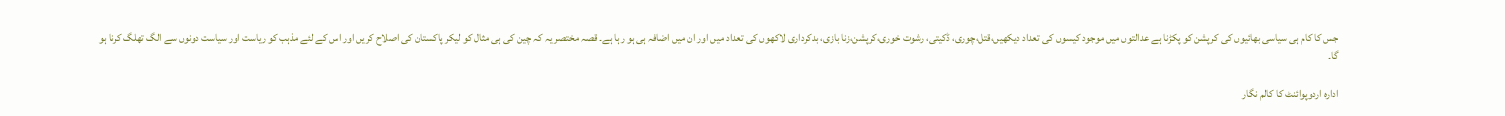جس کا کام ہی سیاسی بھائیوں کی کرپشن کو پکڑنا ہے عدالتوں میں موجود کیسوں کی تعداد دیکھیں،قتل،چوری، ڈکیتی، رشوت خوری،کرپشن،زنا بازی، بدکرداری لاکھوں کی تعداد میں اور ان میں اضافہ ہی ہو رہا ہے۔ قصہ مختصر یہ کہ چین کی ہی مثال کو لیکر پاکستان کی اصلاح کریں اور اس کے لئے مذہب کو ریاست اور سیاست دونوں سے الگ تھلگ کرنا ہو گا۔

ادارہ اردوپوائنٹ کا کالم نگار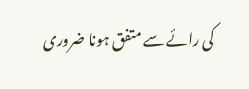کی رائے سے متفق ہونا ضروری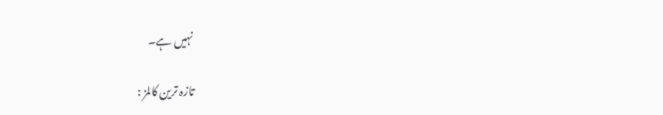نہیں ہے۔

تازہ ترین کالمز :